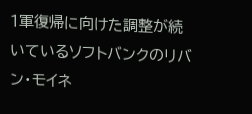1軍復帰に向けた調整が続いているソフトバンクのリバン・モイネ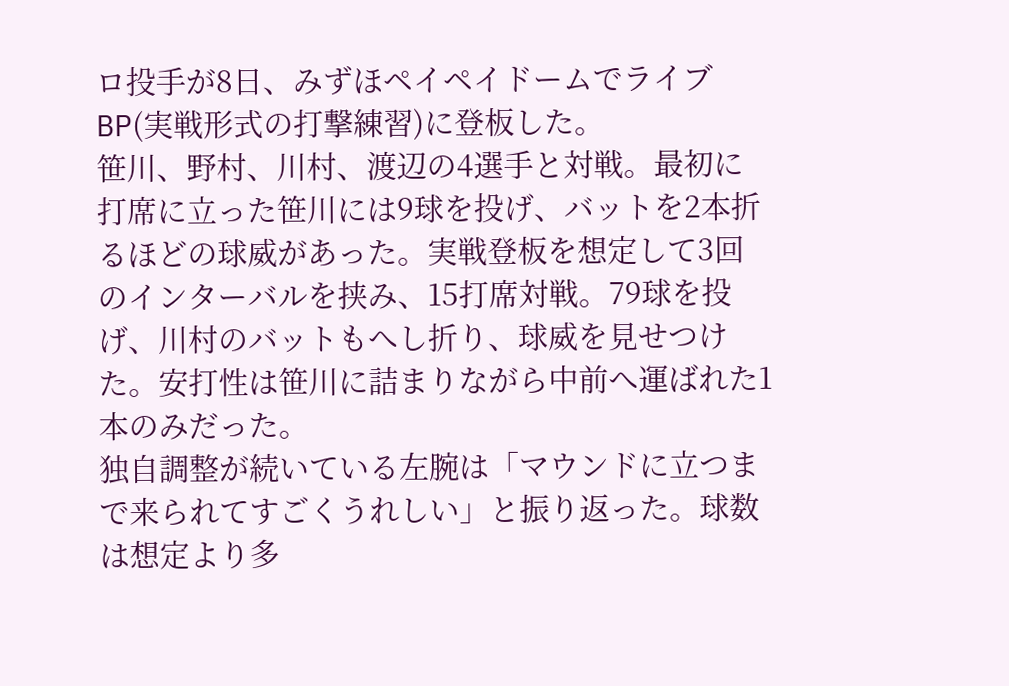ロ投手が8日、みずほペイペイドームでライブBP(実戦形式の打撃練習)に登板した。
笹川、野村、川村、渡辺の4選手と対戦。最初に打席に立った笹川には9球を投げ、バットを2本折るほどの球威があった。実戦登板を想定して3回のインターバルを挟み、15打席対戦。79球を投げ、川村のバットもへし折り、球威を見せつけた。安打性は笹川に詰まりながら中前へ運ばれた1本のみだった。
独自調整が続いている左腕は「マウンドに立つまで来られてすごくうれしい」と振り返った。球数は想定より多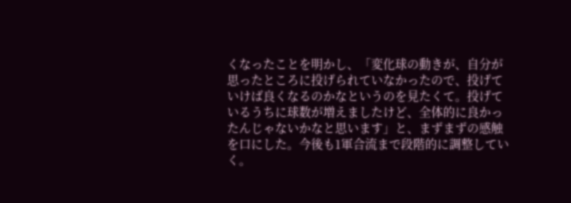くなったことを明かし、「変化球の動きが、自分が思ったところに投げられていなかったので、投げていけば良くなるのかなというのを見たくて。投げているうちに球数が増えましたけど、全体的に良かったんじゃないかなと思います」と、まずまずの感触を口にした。今後も1軍合流まで段階的に調整していく。